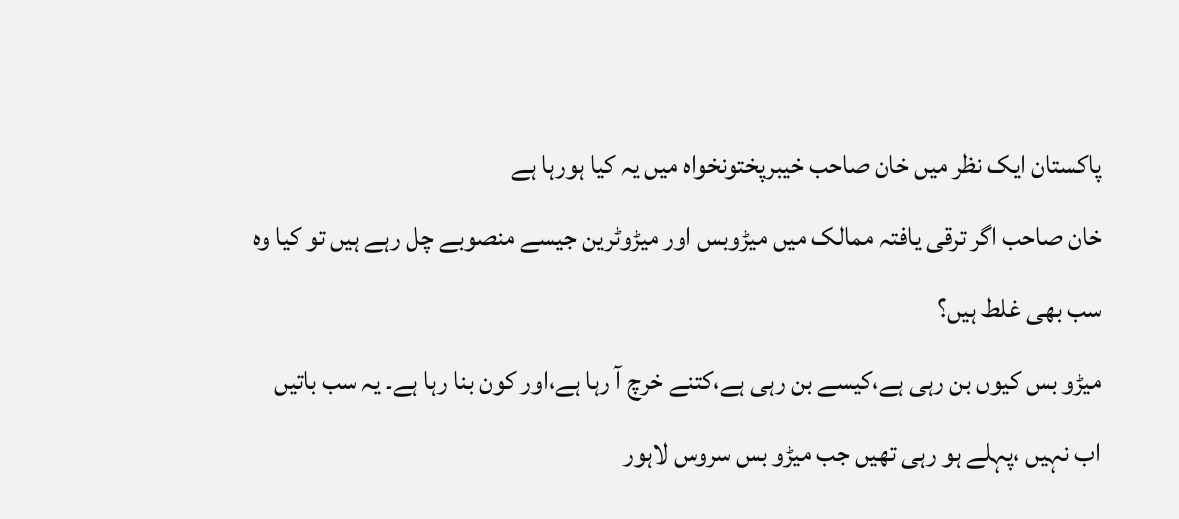پاکستان ایک نظر میں خان صاحب خیبرپختونخواہ میں یہ کیا ہورہا ہے
خان صاحب اگر ترقی یافتہ ممالک میں میڑوبس اور میڑوٹرین جیسے منصوبے چل رہے ہیں تو کیا وہ سب بھی غلط ہیں؟
میڑو بس کیوں بن رہی ہے،کیسے بن رہی ہے،کتنے خرچ آ رہا ہے،اور کون بنا رہا ہے۔ یہ سب باتیں اب نہیں ،پہلے ہو رہی تھیں جب میڑو بس سروس لاہور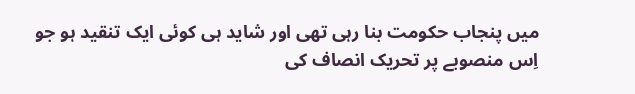میں پنجاب حکومت بنا رہی تھی اور شاید ہی کوئی ایک تنقید ہو جو اِس منصوبے پر تحریک انصاف کی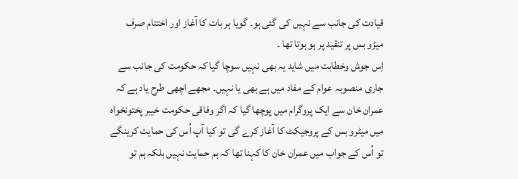قیادت کی جانب سے نہیں کی گئی ہو۔ گویا ہر بات کا آغاز اور اختتام صرف میڑو بس پر تنقید پر ہو ہوتا تھا ۔
اِس جوش وخطابت میں شاید یہ بھی نہیں سوچا گیا کہ حکومت کی جانب سے جاری منصوبہ عوام کے مفاد میں ہے بھی یا نہیں۔ مجھے اچھی طرح یاد ہے کہ عمران خان سے ایک پروگرام میں پوچھا گیا کہ اگر وفاقی حکومت خیبر پختونخواہ میں میٹرو بس کے پروجیکٹ کا آغاز کرے گی تو کیا آپ اُس کی حمایت کرینگے تو اُس کے جواب میں عمران خان کا کہنا تھا کہ ہم حمایت نہیں بلکہ ہم تو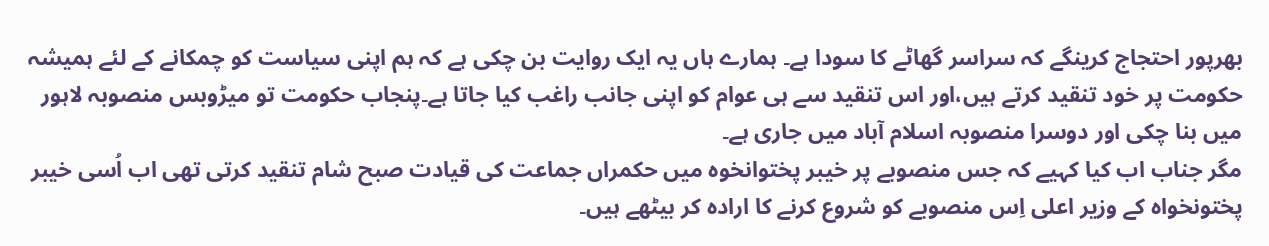بھرپور احتجاج کرینگے کہ سراسر گھاٹے کا سودا ہے۔ ہمارے ہاں یہ ایک روایت بن چکی ہے کہ ہم اپنی سیاست کو چمکانے کے لئے ہمیشہ حکومت پر خود تنقید کرتے ہیں،اور اس تنقید سے ہی عوام کو اپنی جانب راغب کیا جاتا ہے۔پنجاب حکومت تو میڑوبس منصوبہ لاہور میں بنا چکی اور دوسرا منصوبہ اسلام آباد میں جاری ہے۔
مگر جناب اب کیا کہیے کہ جس منصوبے پر خیبر پختوانخوہ میں حکمراں جماعت کی قیادت صبح شام تنقید کرتی تھی اب اُسی خیبر پختونخواہ کے وزیر اعلی اِس منصوبے کو شروع کرنے کا ارادہ کر بیٹھے ہیں۔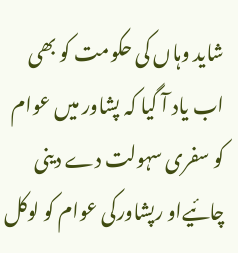شاید وہاں کی حکومت کو بھی اب یاد آ گیا کہ پشاور میں عوام کو سفری سہولت دے دینی چائیےاو رپشاورکی عوام کو لوکل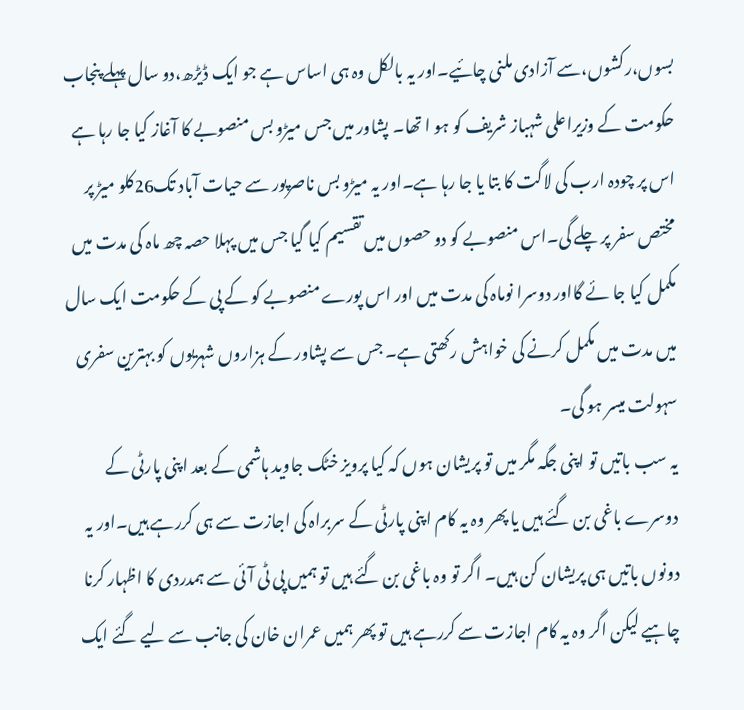بسوں،رکشوں،سے آزادی ملنی چائیے۔اور یہ بالکل وہ ہی اساس ہے جو ایک ڈیڑھ،دو سال پہلے پنجاب حکومت کے وزیراعلی شہباز شریف کو ہو ا تھا۔ پشاور میں جس میڑو بس منصوبے کا آغاز کیا جا رہا ہے اس پر چودہ ارب کی لاگت کا بتا یا جا رہا ہے۔اور یہ میڑو بس ناصرپور سے حیات آباد تک26کلو میڑ پر مختص سفر پر چلے گی۔اس منصوبے کو دو حصوں میں تقسیم کیا گیا جس میں پہلا حصہ چھ ماہ کی مدت میں مکمل کیا جا ئے گااور دوسرا نوماہ کی مدت میں اور اس پورے منصوبے کو کے پی کے حکومت ایک سال میں مدت میں مکمل کرنے کی خواہش رکھتی ہے۔ جس سے پشاور کے ہزاروں شہریوں کو بہترین سفری سہولت میسر ہو گی۔
یہ سب باتیں تو اپنی جگہ مگر میں تو پریشان ہوں کہ کیا پرویز خٹک جاوید ہاشمی کے بعد اپنی پارٹی کے دوسرے باغی بن گئے ہیں یا پھر وہ یہ کام اپنی پارٹی کے سربراہ کی اجازت سے ہی کررہے ہیں۔اور یہ دونوں باتیں ہی پریشان کن ہیں۔ اگر تو وہ باغی بن گئے ہیں تو ہمیں پی ٹی آئی سے ہمدردی کا اظہار کرنا چاہیے لیکن اگر وہ یہ کام اجازت سے کررہے ہیں تو پھر ہمیں عمران خان کی جانب سے لیے گئے ایک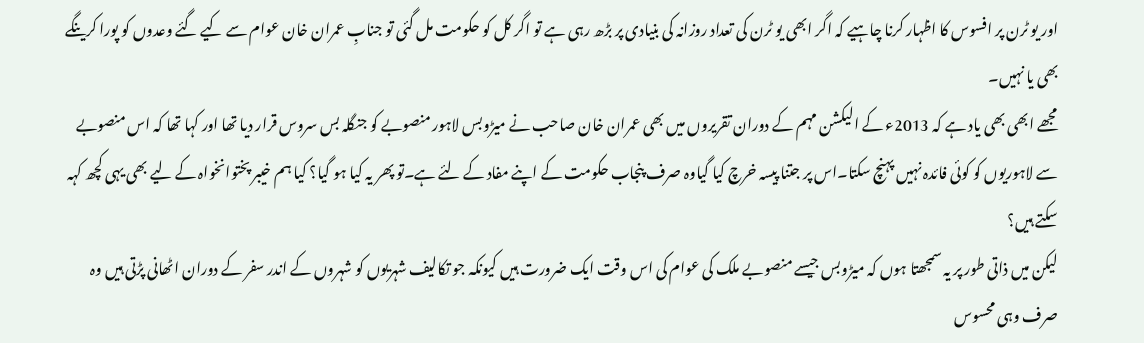اور یو ٹرن پر افسوس کا اظہار کرنا چاہیے کہ اگر ابھی یو ٹرن کی تعداد روزانہ کی بنیادی پر بڑھ رہی ہے تو اگر کل کو حکومت مل گئی تو جنابِ عمران خان عوام سے کیے گئے وعدوں کو پورا کرینگے بھی یا نہیں۔
مجھے ابھی بھی یاد ہے کہ 2013ء کے الیکشن مہم کے دوران تقریروں میں بھی عمران خان صاحب نے میڑوبس لاہور منصوبے کو جنگلہ بس سروس قرار دیا تھا اور کہا تھا کہ اس منصوبے سے لاہوریوں کو کوئی فائدہ نہیں پہنچ سکتا۔اس پر جتنا پیسہ خرچ کیا گیاوہ صرف پنجاب حکومت کے اپنے مفاد کے لئے ہے۔تو پھر یہ کیا ہو گیا؟ کیا ہم خیبر پختوانخواہ کے لیے بھی یہی کچھ کہہ سکتے ہیں؟
لیکن میں ذاتی طور پر یہ سمجھتا ہوں کہ میڑوبس جیسے منصوبے ملک کی عوام کی اس وقت ایک ضرورت ہیں کیونکہ جو تکالیف شہریوں کو شہروں کے اندر سفر کے دوران اٹھانی پڑتی ہیں وہ صرف وہی محسوس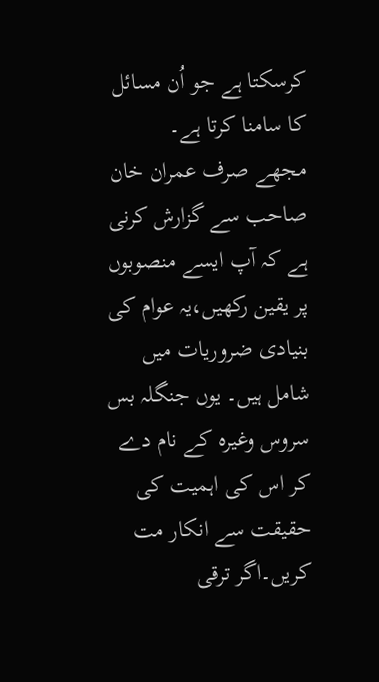کرسکتا ہے جو اُن مسائل کا سامنا کرتا ہے۔
مجھے صرف عمران خان صاحب سے گزارش کرنی ہے کہ آپ ایسے منصوبوں پر یقین رکھیں،یہ عوام کی بنیادی ضروریات میں شامل ہیں۔ یوں جنگلہ بس سروس وغیرہ کے نام دے کر اس کی اہمیت کی حقیقت سے انکار مت کریں۔اگر ترقی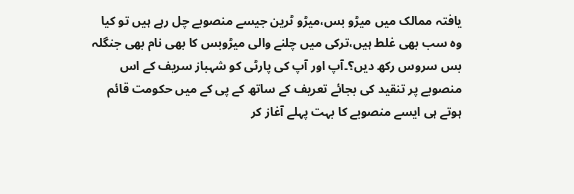یافتہ ممالک میں میڑو بس،میڑو ٹرین جیسے منصوبے چل رہے ہیں تو کیا وہ سب بھی غلط ہیں،ترکی میں چلنے والی میڑوبس کا بھی نام بھی جنگلہ بس سروس رکھ دیں؟۔آپ اور آپ کی پارٹی کو شہباز سریف کے اس منصوبے پر تنقید کی بجائے تعریف کے ساتھ کے پی کے میں حکومت قائم ہوتے ہی ایسے منصوبے کا بہت پہلے آغاز کر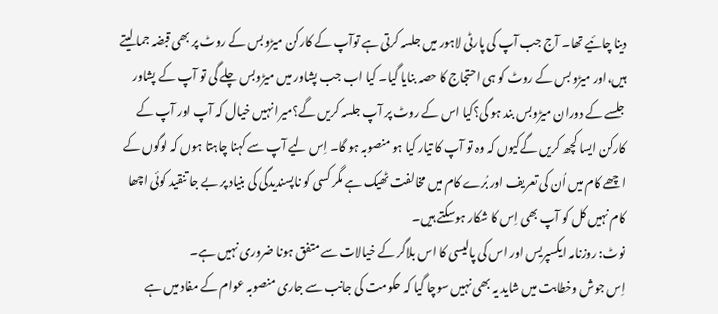دینا چائیے تھا۔ آج جب آپ کی پارٹی لاہور میں جلسہ کرتی ہے توآپ کے کارکن میڑوبس کے روٹ پر بھی قبضہ جما لیتے ہیں،اور میڑو بس کے روٹ کو ہی احتجاج کا حصہ بنایا گیا۔ کیا اب جب پشاور میں میڑوبس چلے گی تو آپ کے پشاور جلسے کے دوران میڑوبس بند ہو گی؟کیا اس کے روٹ پر آپ جلسہ کریں گے؟میرا نہیں خیال کہ آپ اور آپ کے کارکن ایسا کچھ کریں گےکیوں کہ وہ تو آپ کا تیار کیا ہو منصوبہ ہو گا۔ اِس لیے آپ سے کہنا چاہتا ہوں کہ لوگوں کے اچھے کام میں اُن کی تعریف اور بُرے کام میں مخالفت ٹھیک ہے مگر کسی کو ناپسندیدگی کی بنیاد پر بے جا تنقید کوئی اچھا کام نہیں کل کو آپ بھی اِس کا شکار ہوسکتے ہیں۔
نوٹ: روزنامہ ایکسپریس اور اس کی پالیسی کا اس بلاگر کے خیالات سے متفق ہونا ضروری نہیں ہے۔
اِس جوش وخطابت میں شاید یہ بھی نہیں سوچا گیا کہ حکومت کی جانب سے جاری منصوبہ عوام کے مفاد میں ہے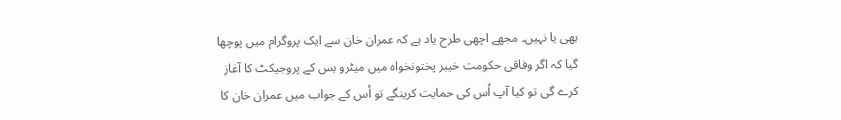بھی یا نہیں۔ مجھے اچھی طرح یاد ہے کہ عمران خان سے ایک پروگرام میں پوچھا گیا کہ اگر وفاقی حکومت خیبر پختونخواہ میں میٹرو بس کے پروجیکٹ کا آغاز کرے گی تو کیا آپ اُس کی حمایت کرینگے تو اُس کے جواب میں عمران خان کا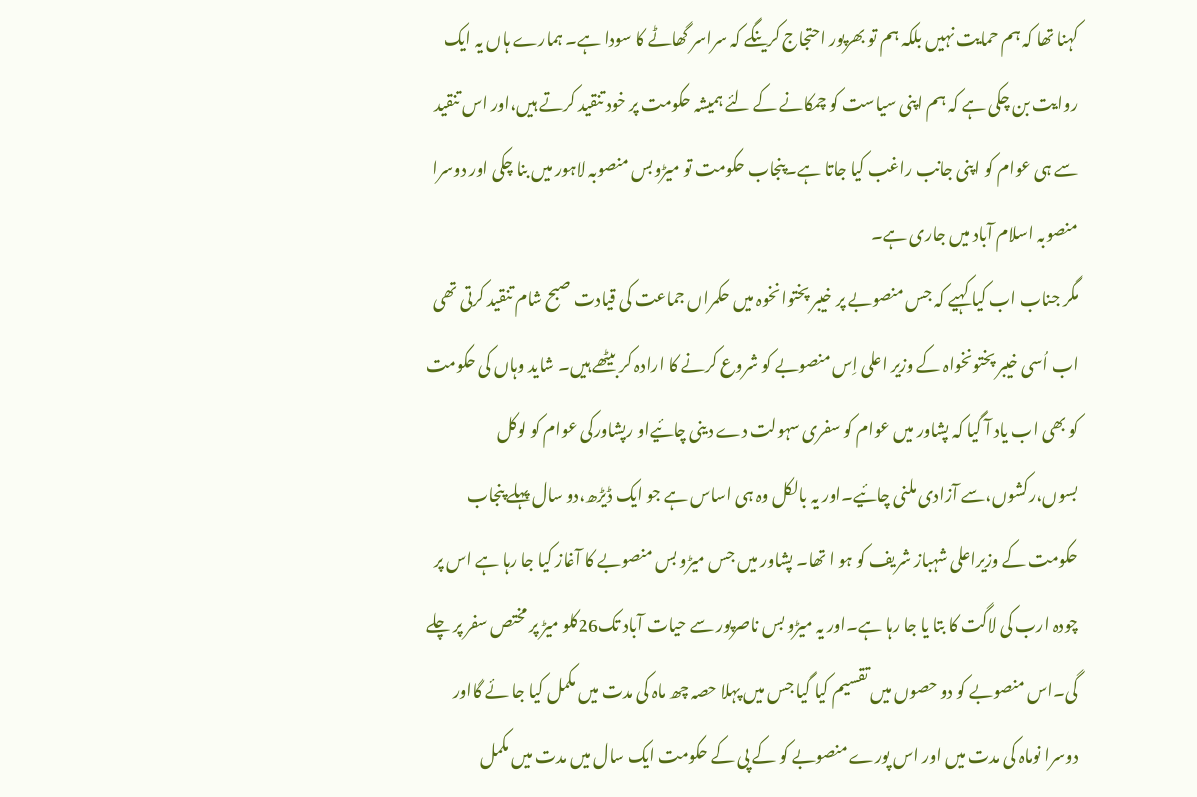کہنا تھا کہ ہم حمایت نہیں بلکہ ہم تو بھرپور احتجاج کرینگے کہ سراسر گھاٹے کا سودا ہے۔ ہمارے ہاں یہ ایک روایت بن چکی ہے کہ ہم اپنی سیاست کو چمکانے کے لئے ہمیشہ حکومت پر خود تنقید کرتے ہیں،اور اس تنقید سے ہی عوام کو اپنی جانب راغب کیا جاتا ہے۔پنجاب حکومت تو میڑوبس منصوبہ لاہور میں بنا چکی اور دوسرا منصوبہ اسلام آباد میں جاری ہے۔
مگر جناب اب کیا کہیے کہ جس منصوبے پر خیبر پختوانخوہ میں حکمراں جماعت کی قیادت صبح شام تنقید کرتی تھی اب اُسی خیبر پختونخواہ کے وزیر اعلی اِس منصوبے کو شروع کرنے کا ارادہ کر بیٹھے ہیں۔ شاید وہاں کی حکومت کو بھی اب یاد آ گیا کہ پشاور میں عوام کو سفری سہولت دے دینی چائیےاو رپشاورکی عوام کو لوکل بسوں،رکشوں،سے آزادی ملنی چائیے۔اور یہ بالکل وہ ہی اساس ہے جو ایک ڈیڑھ،دو سال پہلے پنجاب حکومت کے وزیراعلی شہباز شریف کو ہو ا تھا۔ پشاور میں جس میڑو بس منصوبے کا آغاز کیا جا رہا ہے اس پر چودہ ارب کی لاگت کا بتا یا جا رہا ہے۔اور یہ میڑو بس ناصرپور سے حیات آباد تک26کلو میڑ پر مختص سفر پر چلے گی۔اس منصوبے کو دو حصوں میں تقسیم کیا گیا جس میں پہلا حصہ چھ ماہ کی مدت میں مکمل کیا جا ئے گااور دوسرا نوماہ کی مدت میں اور اس پورے منصوبے کو کے پی کے حکومت ایک سال میں مدت میں مکمل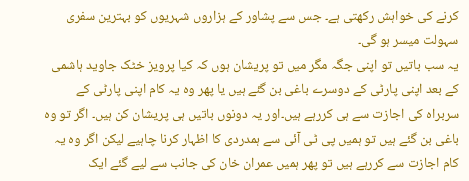کرنے کی خواہش رکھتی ہے۔ جس سے پشاور کے ہزاروں شہریوں کو بہترین سفری سہولت میسر ہو گی۔
یہ سب باتیں تو اپنی جگہ مگر میں تو پریشان ہوں کہ کیا پرویز خٹک جاوید ہاشمی کے بعد اپنی پارٹی کے دوسرے باغی بن گئے ہیں یا پھر وہ یہ کام اپنی پارٹی کے سربراہ کی اجازت سے ہی کررہے ہیں۔اور یہ دونوں باتیں ہی پریشان کن ہیں۔ اگر تو وہ باغی بن گئے ہیں تو ہمیں پی ٹی آئی سے ہمدردی کا اظہار کرنا چاہیے لیکن اگر وہ یہ کام اجازت سے کررہے ہیں تو پھر ہمیں عمران خان کی جانب سے لیے گئے ایک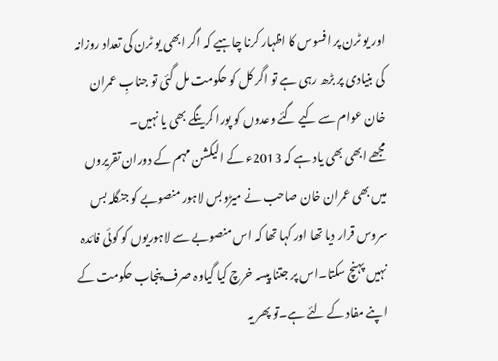اور یو ٹرن پر افسوس کا اظہار کرنا چاہیے کہ اگر ابھی یو ٹرن کی تعداد روزانہ کی بنیادی پر بڑھ رہی ہے تو اگر کل کو حکومت مل گئی تو جنابِ عمران خان عوام سے کیے گئے وعدوں کو پورا کرینگے بھی یا نہیں۔
مجھے ابھی بھی یاد ہے کہ 2013ء کے الیکشن مہم کے دوران تقریروں میں بھی عمران خان صاحب نے میڑوبس لاہور منصوبے کو جنگلہ بس سروس قرار دیا تھا اور کہا تھا کہ اس منصوبے سے لاہوریوں کو کوئی فائدہ نہیں پہنچ سکتا۔اس پر جتنا پیسہ خرچ کیا گیاوہ صرف پنجاب حکومت کے اپنے مفاد کے لئے ہے۔تو پھر یہ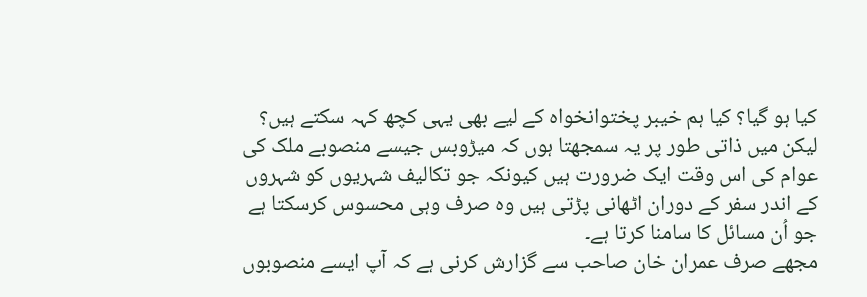کیا ہو گیا؟ کیا ہم خیبر پختوانخواہ کے لیے بھی یہی کچھ کہہ سکتے ہیں؟
لیکن میں ذاتی طور پر یہ سمجھتا ہوں کہ میڑوبس جیسے منصوبے ملک کی عوام کی اس وقت ایک ضرورت ہیں کیونکہ جو تکالیف شہریوں کو شہروں کے اندر سفر کے دوران اٹھانی پڑتی ہیں وہ صرف وہی محسوس کرسکتا ہے جو اُن مسائل کا سامنا کرتا ہے۔
مجھے صرف عمران خان صاحب سے گزارش کرنی ہے کہ آپ ایسے منصوبوں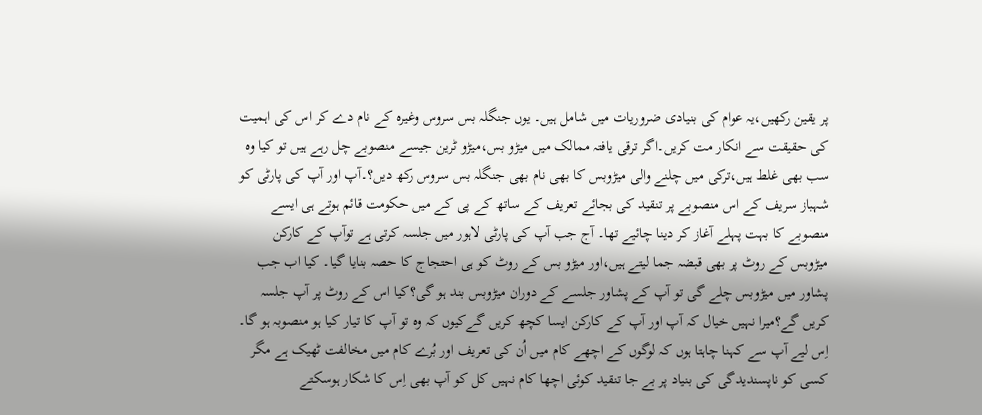پر یقین رکھیں،یہ عوام کی بنیادی ضروریات میں شامل ہیں۔ یوں جنگلہ بس سروس وغیرہ کے نام دے کر اس کی اہمیت کی حقیقت سے انکار مت کریں۔اگر ترقی یافتہ ممالک میں میڑو بس،میڑو ٹرین جیسے منصوبے چل رہے ہیں تو کیا وہ سب بھی غلط ہیں،ترکی میں چلنے والی میڑوبس کا بھی نام بھی جنگلہ بس سروس رکھ دیں؟۔آپ اور آپ کی پارٹی کو شہباز سریف کے اس منصوبے پر تنقید کی بجائے تعریف کے ساتھ کے پی کے میں حکومت قائم ہوتے ہی ایسے منصوبے کا بہت پہلے آغاز کر دینا چائیے تھا۔ آج جب آپ کی پارٹی لاہور میں جلسہ کرتی ہے توآپ کے کارکن میڑوبس کے روٹ پر بھی قبضہ جما لیتے ہیں،اور میڑو بس کے روٹ کو ہی احتجاج کا حصہ بنایا گیا۔ کیا اب جب پشاور میں میڑوبس چلے گی تو آپ کے پشاور جلسے کے دوران میڑوبس بند ہو گی؟کیا اس کے روٹ پر آپ جلسہ کریں گے؟میرا نہیں خیال کہ آپ اور آپ کے کارکن ایسا کچھ کریں گےکیوں کہ وہ تو آپ کا تیار کیا ہو منصوبہ ہو گا۔ اِس لیے آپ سے کہنا چاہتا ہوں کہ لوگوں کے اچھے کام میں اُن کی تعریف اور بُرے کام میں مخالفت ٹھیک ہے مگر کسی کو ناپسندیدگی کی بنیاد پر بے جا تنقید کوئی اچھا کام نہیں کل کو آپ بھی اِس کا شکار ہوسکتے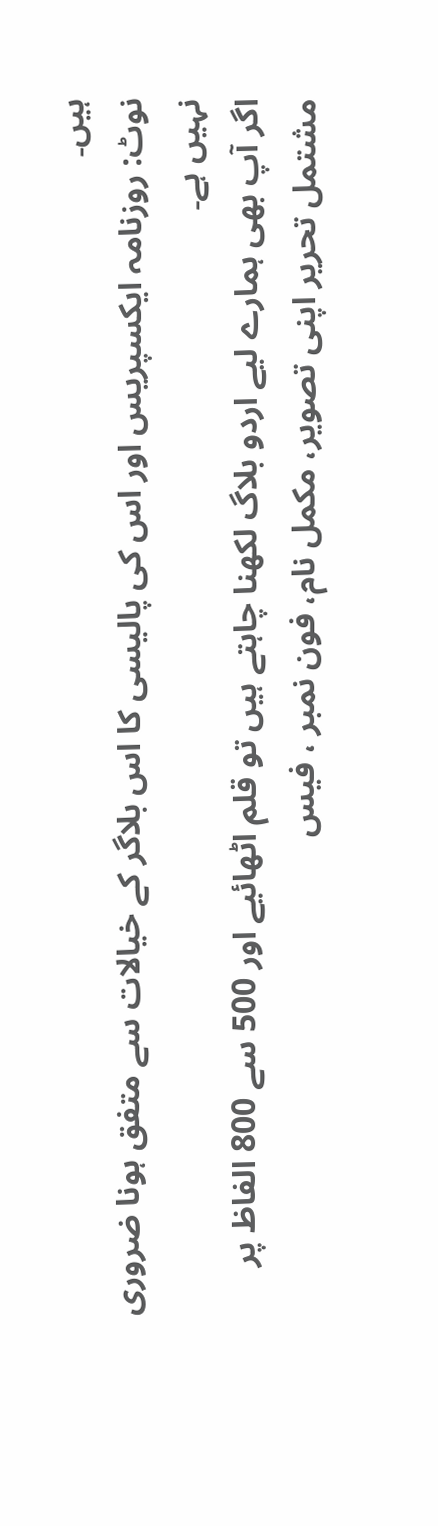ہیں۔
نوٹ: روزنامہ ایکسپریس اور اس کی پالیسی کا اس بلاگر کے خیالات سے متفق ہونا ضروری نہیں ہے۔
اگر آپ بھی ہمارے لیے اردو بلاگ لکھنا چاہتے ہیں تو قلم اٹھائیے اور 500 سے 800 الفاظ پر مشتمل تحریر اپنی تصویر، مکمل نام، فون نمبر ، فیس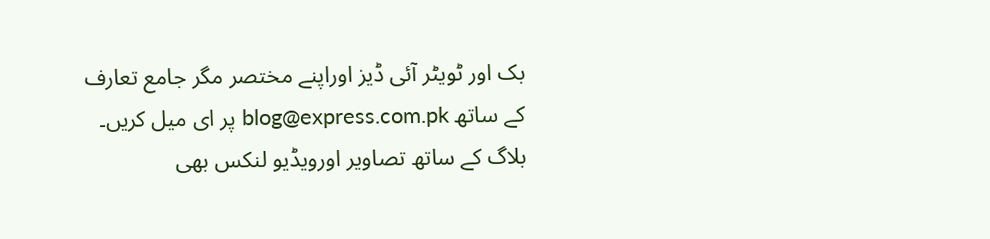بک اور ٹویٹر آئی ڈیز اوراپنے مختصر مگر جامع تعارف کے ساتھ blog@express.com.pk پر ای میل کریں۔ بلاگ کے ساتھ تصاویر اورویڈیو لنکس بھی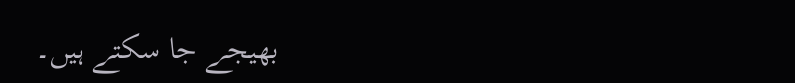بھیجے جا سکتے ہیں۔